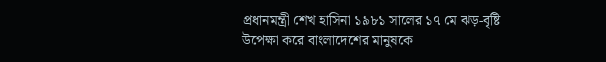প্রধানমন্ত্রী শেখ হাসিনা ১৯৮১ সালের ১৭ মে ঝড়-বৃষ্টি উপেক্ষা করে বাংলাদেশের মানুষকে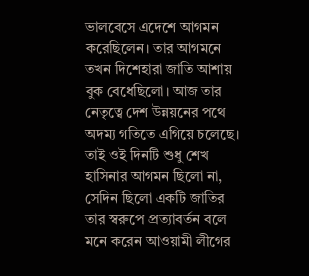ভালবেসে এদেশে আগমন করেছিলেন। তার আগমনে তখন দিশেহারা জাতি আশায় বুক বেধেছিলো। আজ তার নেতৃত্বে দেশ উন্নয়নের পথে অদম্য গতিতে এগিয়ে চলেছে। তাই ওই দিনটি শুধু শেখ হাসিনার আগমন ছিলো না, সেদিন ছিলো একটি জাতির তার স্বরুপে প্রত্যাবর্তন বলে মনে করেন আওয়ামী লীগের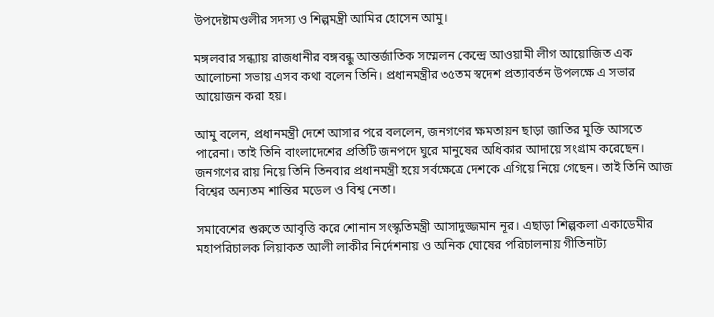উপদেষ্টামণ্ডলীর সদস্য ও শিল্পমন্ত্রী আমির হোসেন আমু।

মঙ্গলবার সন্ধ্যায় রাজধানীর বঙ্গবন্ধু আন্তর্জাতিক সম্মেলন কেন্দ্রে আওয়ামী লীগ আয়োজিত এক আলোচনা সভায় এসব কথা বলেন তিনি। প্রধানমন্ত্রীর ৩৫তম স্বদেশ প্রত্যাবর্তন উপলক্ষে এ সভার আয়োজন করা হয়।

আমু বলেন, প্রধানমন্ত্রী দেশে আসার পরে বললেন, জনগণের ক্ষমতায়ন ছাড়া জাতির মুক্তি আসতে পারেনা। তাই তিনি বাংলাদেশের প্রতিটি জনপদে ঘুরে মানুষের অধিকার আদায়ে সংগ্রাম করেছেন। জনগণের রায় নিয়ে তিনি তিনবার প্রধানমন্ত্রী হয়ে সর্বক্ষেত্রে দেশকে এগিয়ে নিয়ে গেছেন। তাই তিনি আজ বিশ্বের অন্যতম শান্তির মডেল ও বিশ্ব নেতা।

সমাবেশের শুরুতে আবৃত্তি করে শোনান সংস্কৃতিমন্ত্রী আসাদুজ্জমান নূর। এছাড়া শিল্পকলা একাডেমীর মহাপরিচালক লিয়াকত আলী লাকীর নির্দেশনায় ও অনিক ঘোষের পরিচালনায় গীতিনাট্য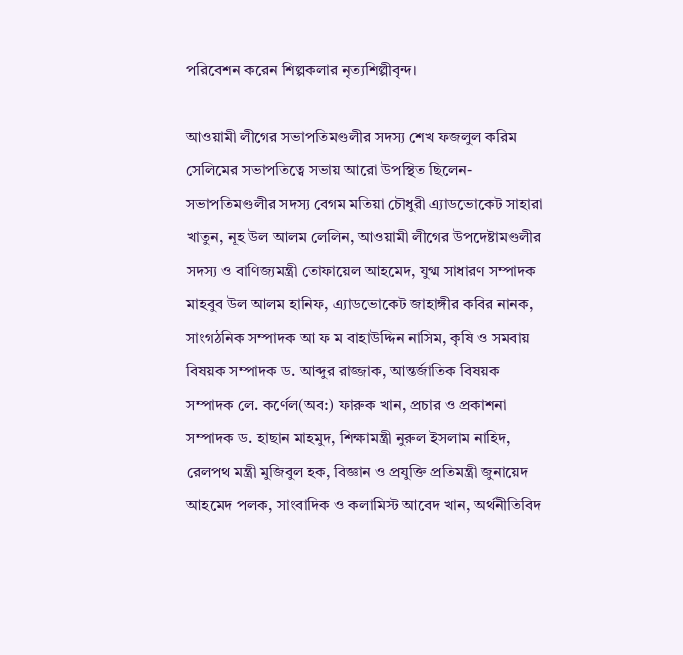পরিবেশন করেন শিল্পকলার নৃত্যশিল্পীবৃন্দ।

আওয়ামী লীগের সভাপতিমণ্ডলীর সদস্য শেখ ফজলুল করিম সেলিমের সভাপতিত্বে সভায় আরো উপস্থিত ছিলেন- সভাপতিমণ্ডলীর সদস্য বেগম মতিয়া চৌধুরী এ্যাডভোকেট সাহারা খাতুন, নূহ উল আলম লেলিন, আওয়ামী লীগের উপদেষ্টামণ্ডলীর সদস্য ও বাণিজ্যমন্ত্রী তোফায়েল আহমেদ, যুগ্ম সাধারণ সম্পাদক মাহবুব উল আলম হানিফ, এ্যাডভোকেট জাহাঙ্গীর কবির নানক, সাংগঠনিক সম্পাদক আ ফ ম বাহাউদ্দিন নাসিম, কৃষি ও সমবায় বিষয়ক সম্পাদক ড. আব্দুর রাজ্জাক, আন্তর্জাতিক বিষয়ক সম্পাদক লে. কর্ণেল(অব:) ফারুক খান, প্রচার ও প্রকাশনা সম্পাদক ড. হাছান মাহমুদ, শিক্ষামন্ত্রী নুরুল ইসলাম নাহিদ, রেলপথ মন্ত্রী মুজিবুল হক, বিজ্ঞান ও প্রযুক্তি প্রতিমন্ত্রী জুনায়েদ আহমেদ পলক, সাংবাদিক ও কলামিস্ট আবেদ খান, অর্থনীতিবিদ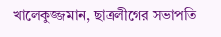খালেকুজ্জমান, ছাত্রলীগের সভাপতি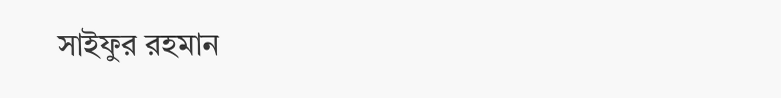সাইফুর রহমান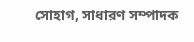সোহাগ, সাধারণ সম্পাদক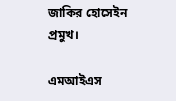জাকির হোসেইন প্রমুখ।

এমআইএস